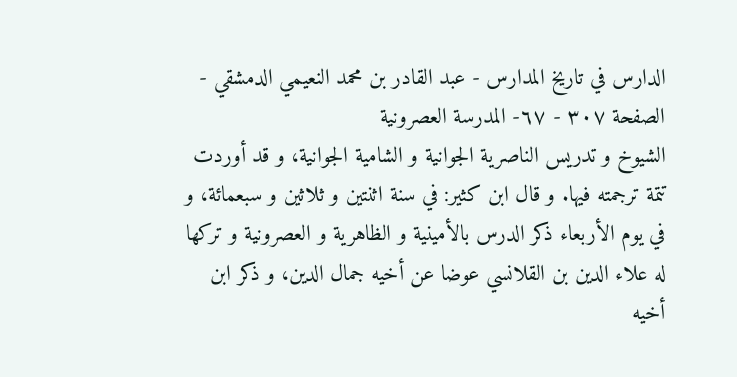الدارس في تاريخ المدارس - عبد القادر بن محمد النعيمي الدمشقي - الصفحة ٣٠٧ - ٦٧- المدرسة العصرونية
الشيوخ و تدريس الناصرية الجوانية و الشامية الجوانية، و قد أوردت تتمة ترجمته فيها. و قال ابن كثير: في سنة اثنتين و ثلاثين و سبعمائة، و في يوم الأربعاء ذكر الدرس بالأمينية و الظاهرية و العصرونية و تركها له علاء الدين بن القلانسي عوضا عن أخيه جمال الدين، و ذكر ابن أخيه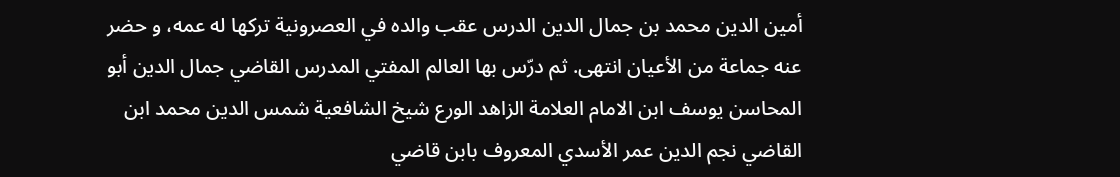أمين الدين محمد بن جمال الدين الدرس عقب والده في العصرونية تركها له عمه، و حضر عنه جماعة من الأعيان انتهى. ثم درّس بها العالم المفتي المدرس القاضي جمال الدين أبو المحاسن يوسف ابن الامام العلامة الزاهد الورع شيخ الشافعية شمس الدين محمد ابن القاضي نجم الدين عمر الأسدي المعروف بابن قاضي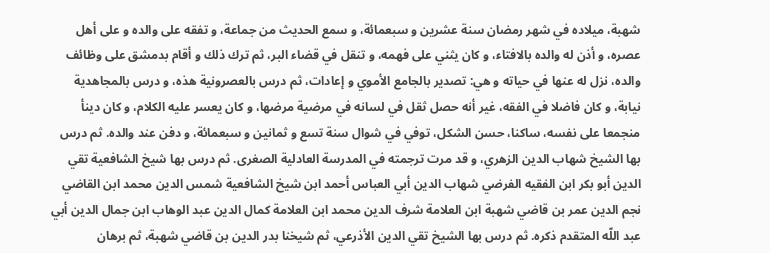شهبة، ميلاده في شهر رمضان سنة عشرين و سبعمائة، و سمع الحديث من جماعة، و تفقه على والده و على أهل عصره، و أذن له والده بالافتاء، و كان يثني على فهمه، و تنقل في قضاء البر، ثم ترك ذلك و أقام بدمشق على وظائف والده، نزل له عنها في حياته و هي: تصدير بالجامع الأموي و إعادات، ثم درس بالعصرونية هذه، و درس بالمجاهدية نيابة، و كان فاضلا في الفقه، غير أنه حصل ثقل في لسانه في مرضية مرضها، و كان يعسر عليه الكلام، و كان دينأ منجمعا على نفسه، ساكنا، حسن الشكل، توفي في شوال سنة تسع و ثمانين و سبعمائة، و دفن عند والده. ثم درس بها الشيخ شهاب الدين الزهري، و قد مرت ترجمته في المدرسة العادلية الصغرى. ثم درس بها شيخ الشافعية تقي الدين أبو بكر ابن الفقيه الفرضي شهاب الدين أبي العباس أحمد ابن شيخ الشافعية شمس الدين محمد ابن القاضي نجم الدين عمر بن قاضي شهبة ابن العلامة شرف الدين محمد ابن العلامة كمال الدين عبد الوهاب ابن جمال الدين أبي عبد اللّه المتقدم ذكره. ثم درس بها الشيخ تقي الدين الأذرعي، ثم شيخنا بدر الدين بن قاضي شهبة، ثم برهان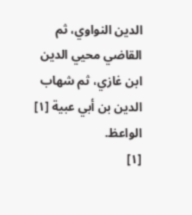الدين النواوي، ثم القاضي محيي الدين ابن غازي، ثم شهاب الدين بن أبي عبية [١] الواعظ.
[١]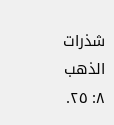شذرات الذهب ٨: ٢٥.